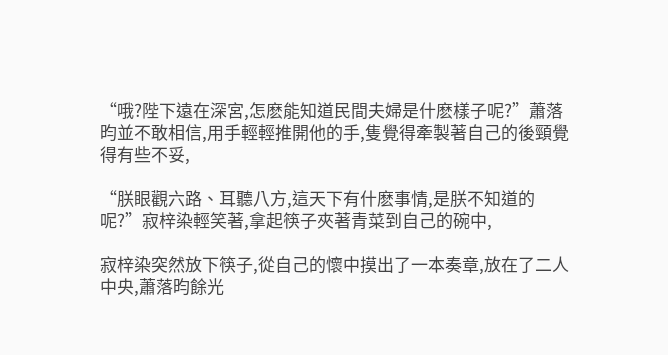“哦?陛下遠在深宮,怎麽能知道民間夫婦是什麽樣子呢?”蕭落昀並不敢相信,用手輕輕推開他的手,隻覺得牽製著自己的後頸覺得有些不妥,

“朕眼觀六路、耳聽八方,這天下有什麽事情,是朕不知道的呢?”寂梓染輕笑著,拿起筷子夾著青菜到自己的碗中,

寂梓染突然放下筷子,從自己的懷中摸出了一本奏章,放在了二人中央,蕭落昀餘光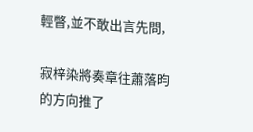輕瞥,並不敢出言先問,

寂梓染將奏章往蕭落昀的方向推了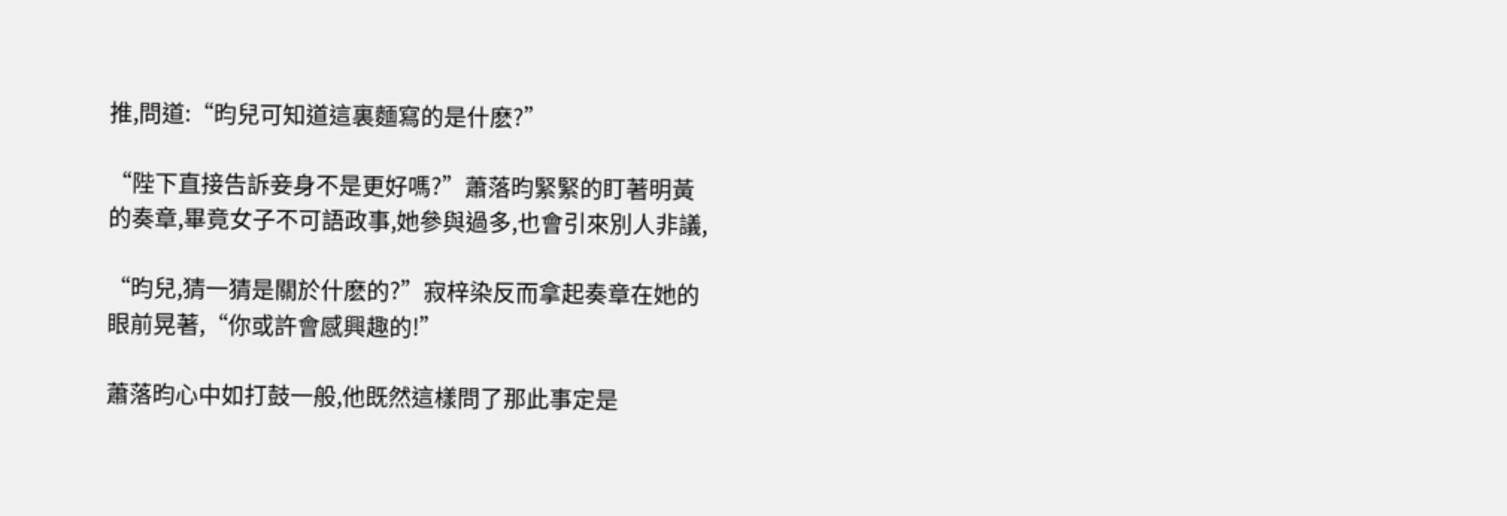推,問道:“昀兒可知道這裏麵寫的是什麽?”

“陛下直接告訴妾身不是更好嗎?”蕭落昀緊緊的盯著明黃的奏章,畢竟女子不可語政事,她參與過多,也會引來別人非議,

“昀兒,猜一猜是關於什麽的?”寂梓染反而拿起奏章在她的眼前晃著,“你或許會感興趣的!”

蕭落昀心中如打鼓一般,他既然這樣問了那此事定是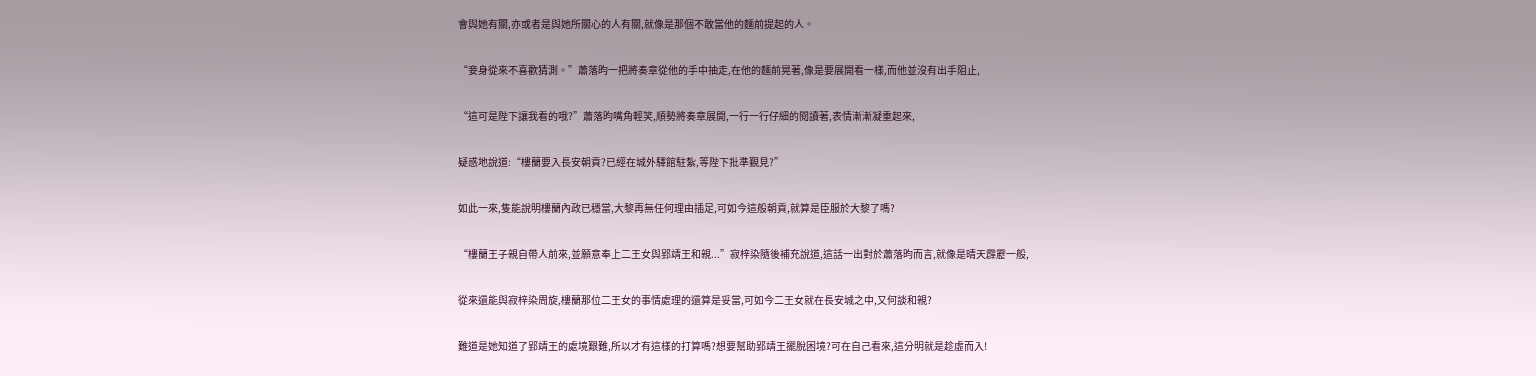會與她有關,亦或者是與她所關心的人有關,就像是那個不敢當他的麵前提起的人。

“妾身從來不喜歡猜測。”蕭落昀一把將奏章從他的手中抽走,在他的麵前晃著,像是要展開看一樣,而他並沒有出手阻止,

“這可是陛下讓我看的哦?”蕭落昀嘴角輕笑,順勢將奏章展開,一行一行仔細的閱讀著,表情漸漸凝重起來,

疑惑地說道:“樓蘭要入長安朝貢?已經在城外驛館駐紮,等陛下批準覲見?”

如此一來,隻能說明樓蘭內政已穩當,大黎再無任何理由插足,可如今這般朝貢,就算是臣服於大黎了嗎?

“樓蘭王子親自帶人前來,並願意奉上二王女與郢靖王和親...”寂梓染隨後補充說道,這話一出對於蕭落昀而言,就像是晴天霹靂一般,

從來還能與寂梓染周旋,樓蘭那位二王女的事情處理的還算是妥當,可如今二王女就在長安城之中,又何談和親?

難道是她知道了郢靖王的處境艱難,所以才有這樣的打算嗎?想要幫助郢靖王擺脫困境?可在自己看來,這分明就是趁虛而入!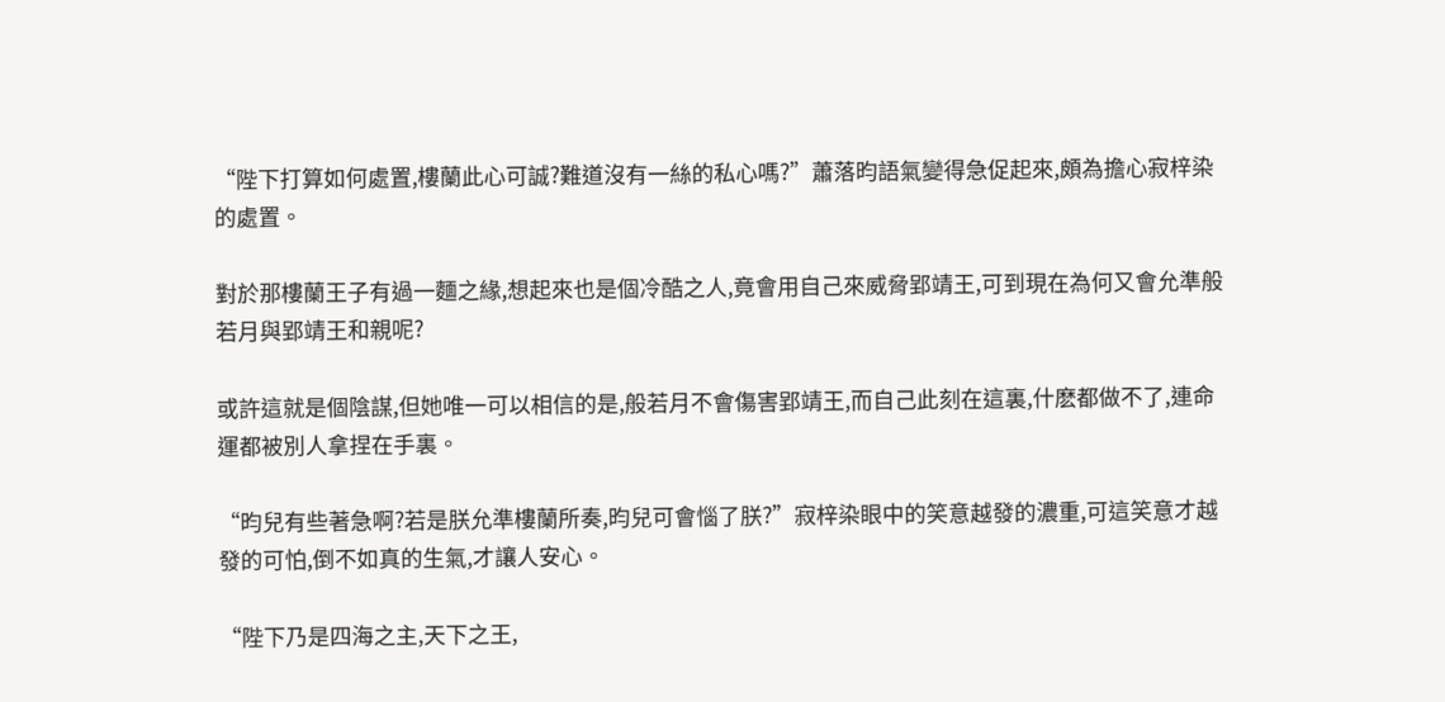“陛下打算如何處置,樓蘭此心可誠?難道沒有一絲的私心嗎?”蕭落昀語氣變得急促起來,頗為擔心寂梓染的處置。

對於那樓蘭王子有過一麵之緣,想起來也是個冷酷之人,竟會用自己來威脅郢靖王,可到現在為何又會允準般若月與郢靖王和親呢?

或許這就是個陰謀,但她唯一可以相信的是,般若月不會傷害郢靖王,而自己此刻在這裏,什麽都做不了,連命運都被別人拿捏在手裏。

“昀兒有些著急啊?若是朕允準樓蘭所奏,昀兒可會惱了朕?”寂梓染眼中的笑意越發的濃重,可這笑意才越發的可怕,倒不如真的生氣,才讓人安心。

“陛下乃是四海之主,天下之王,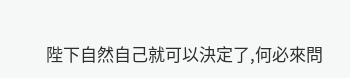陛下自然自己就可以決定了,何必來問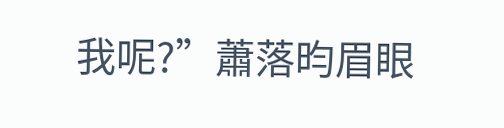我呢?”蕭落昀眉眼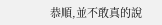恭順,並不敢真的說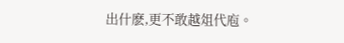出什麽,更不敢越俎代庖。